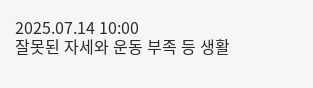2025.07.14 10:00
잘못된 자세와 운동 부족 등 생활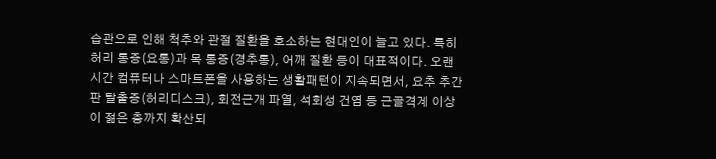습관으로 인해 척추와 관절 질환을 호소하는 현대인이 늘고 있다. 특히 허리 통증(요통)과 목 통증(경추통), 어깨 질환 등이 대표적이다. 오랜 시간 컴퓨터나 스마트폰을 사용하는 생활패턴이 지속되면서, 요추 추간판 탈출증(허리디스크), 회전근개 파열, 석회성 건염 등 근골격계 이상이 젊은 층까지 확산되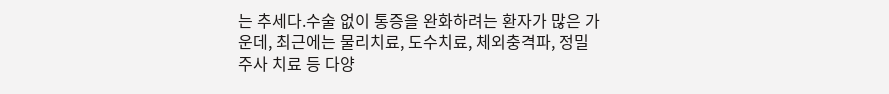는 추세다.수술 없이 통증을 완화하려는 환자가 많은 가운데, 최근에는 물리치료, 도수치료, 체외충격파, 정밀 주사 치료 등 다양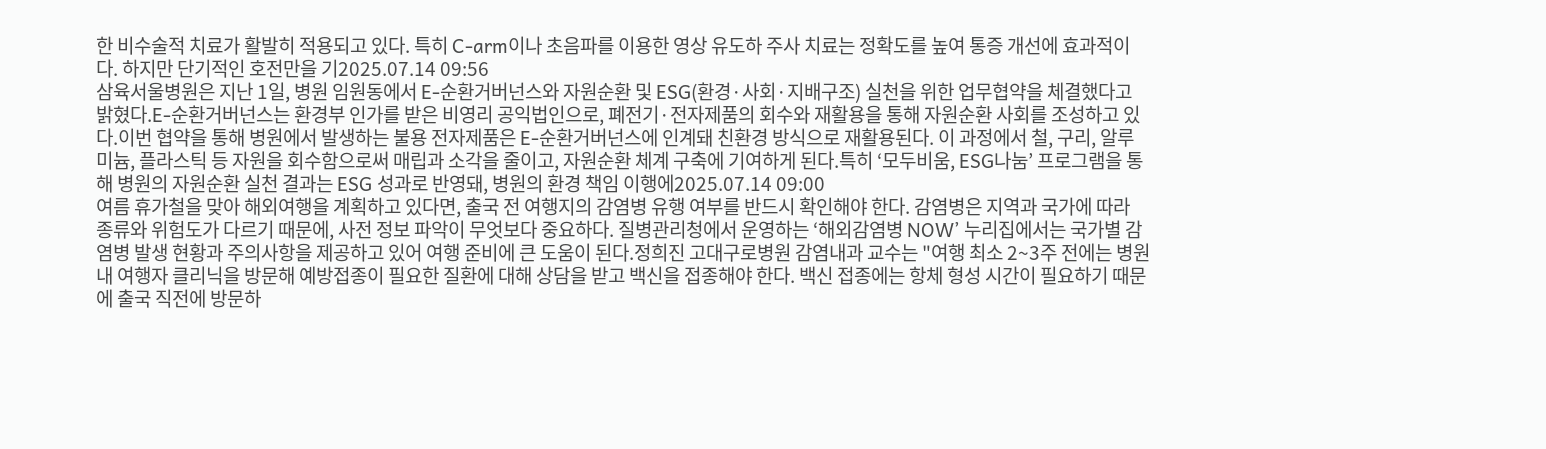한 비수술적 치료가 활발히 적용되고 있다. 특히 C-arm이나 초음파를 이용한 영상 유도하 주사 치료는 정확도를 높여 통증 개선에 효과적이다. 하지만 단기적인 호전만을 기2025.07.14 09:56
삼육서울병원은 지난 1일, 병원 임원동에서 E-순환거버넌스와 자원순환 및 ESG(환경·사회·지배구조) 실천을 위한 업무협약을 체결했다고 밝혔다.E-순환거버넌스는 환경부 인가를 받은 비영리 공익법인으로, 폐전기·전자제품의 회수와 재활용을 통해 자원순환 사회를 조성하고 있다.이번 협약을 통해 병원에서 발생하는 불용 전자제품은 E-순환거버넌스에 인계돼 친환경 방식으로 재활용된다. 이 과정에서 철, 구리, 알루미늄, 플라스틱 등 자원을 회수함으로써 매립과 소각을 줄이고, 자원순환 체계 구축에 기여하게 된다.특히 ‘모두비움, ESG나눔’ 프로그램을 통해 병원의 자원순환 실천 결과는 ESG 성과로 반영돼, 병원의 환경 책임 이행에2025.07.14 09:00
여름 휴가철을 맞아 해외여행을 계획하고 있다면, 출국 전 여행지의 감염병 유행 여부를 반드시 확인해야 한다. 감염병은 지역과 국가에 따라 종류와 위험도가 다르기 때문에, 사전 정보 파악이 무엇보다 중요하다. 질병관리청에서 운영하는 ‘해외감염병 NOW’ 누리집에서는 국가별 감염병 발생 현황과 주의사항을 제공하고 있어 여행 준비에 큰 도움이 된다.정희진 고대구로병원 감염내과 교수는 "여행 최소 2~3주 전에는 병원 내 여행자 클리닉을 방문해 예방접종이 필요한 질환에 대해 상담을 받고 백신을 접종해야 한다. 백신 접종에는 항체 형성 시간이 필요하기 때문에 출국 직전에 방문하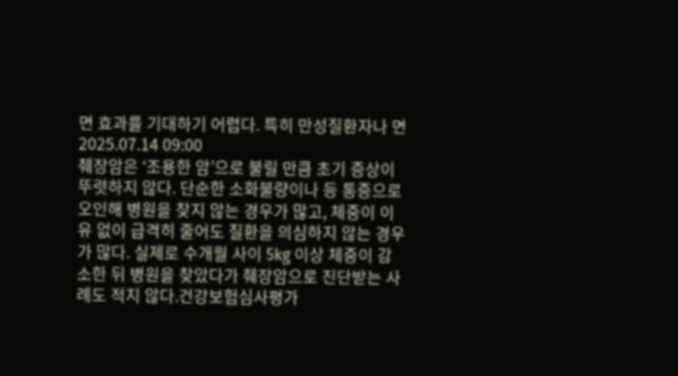면 효과를 기대하기 어렵다. 특히 만성질환자나 면2025.07.14 09:00
췌장암은 ‘조용한 암’으로 불릴 만큼 초기 증상이 뚜렷하지 않다. 단순한 소화불량이나 등 통증으로 오인해 병원을 찾지 않는 경우가 많고, 체중이 이유 없이 급격히 줄어도 질환을 의심하지 않는 경우가 많다. 실제로 수개월 사이 5kg 이상 체중이 감소한 뒤 병원을 찾았다가 췌장암으로 진단받는 사례도 적지 않다.건강보험심사평가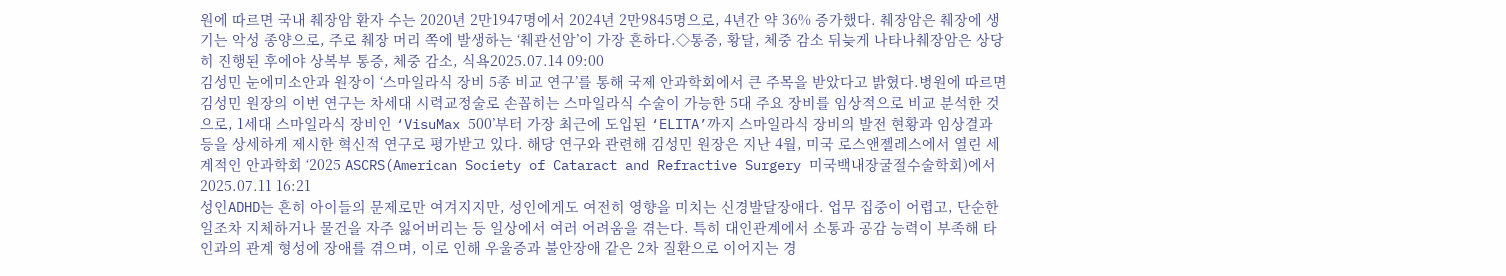원에 따르면 국내 췌장암 환자 수는 2020년 2만1947명에서 2024년 2만9845명으로, 4년간 약 36% 증가했다. 췌장암은 췌장에 생기는 악성 종양으로, 주로 췌장 머리 쪽에 발생하는 ‘췌관선암’이 가장 흔하다.◇통증, 황달, 체중 감소 뒤늦게 나타나췌장암은 상당히 진행된 후에야 상복부 통증, 체중 감소, 식욕2025.07.14 09:00
김성민 눈에미소안과 원장이 ‘스마일라식 장비 5종 비교 연구’를 통해 국제 안과학회에서 큰 주목을 받았다고 밝혔다.병원에 따르면 김성민 원장의 이번 연구는 차세대 시력교정술로 손꼽히는 스마일라식 수술이 가능한 5대 주요 장비를 임상적으로 비교 분석한 것으로, 1세대 스마일라식 장비인 ‘VisuMax 500’부터 가장 최근에 도입된 ‘ELITA’까지 스마일라식 장비의 발전 현황과 임상결과 등을 상세하게 제시한 혁신적 연구로 평가받고 있다. 해당 연구와 관련해 김성민 원장은 지난 4월, 미국 로스앤젤레스에서 열린 세계적인 안과학회 ‘2025 ASCRS(American Society of Cataract and Refractive Surgery 미국백내장굴절수술학회)에서2025.07.11 16:21
성인ADHD는 흔히 아이들의 문제로만 여겨지지만, 성인에게도 여전히 영향을 미치는 신경발달장애다. 업무 집중이 어렵고, 단순한 일조차 지체하거나 물건을 자주 잃어버리는 등 일상에서 여러 어려움을 겪는다. 특히 대인관계에서 소통과 공감 능력이 부족해 타인과의 관계 형성에 장애를 겪으며, 이로 인해 우울증과 불안장애 같은 2차 질환으로 이어지는 경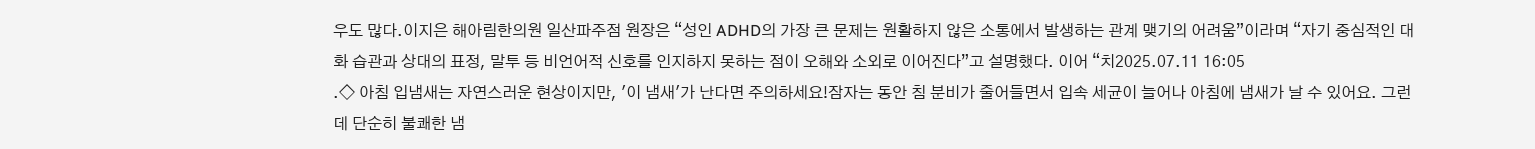우도 많다.이지은 해아림한의원 일산파주점 원장은 “성인 ADHD의 가장 큰 문제는 원활하지 않은 소통에서 발생하는 관계 맺기의 어려움”이라며 “자기 중심적인 대화 습관과 상대의 표정, 말투 등 비언어적 신호를 인지하지 못하는 점이 오해와 소외로 이어진다”고 설명했다. 이어 “치2025.07.11 16:05
.◇ 아침 입냄새는 자연스러운 현상이지만, '이 냄새'가 난다면 주의하세요!잠자는 동안 침 분비가 줄어들면서 입속 세균이 늘어나 아침에 냄새가 날 수 있어요. 그런데 단순히 불쾌한 냄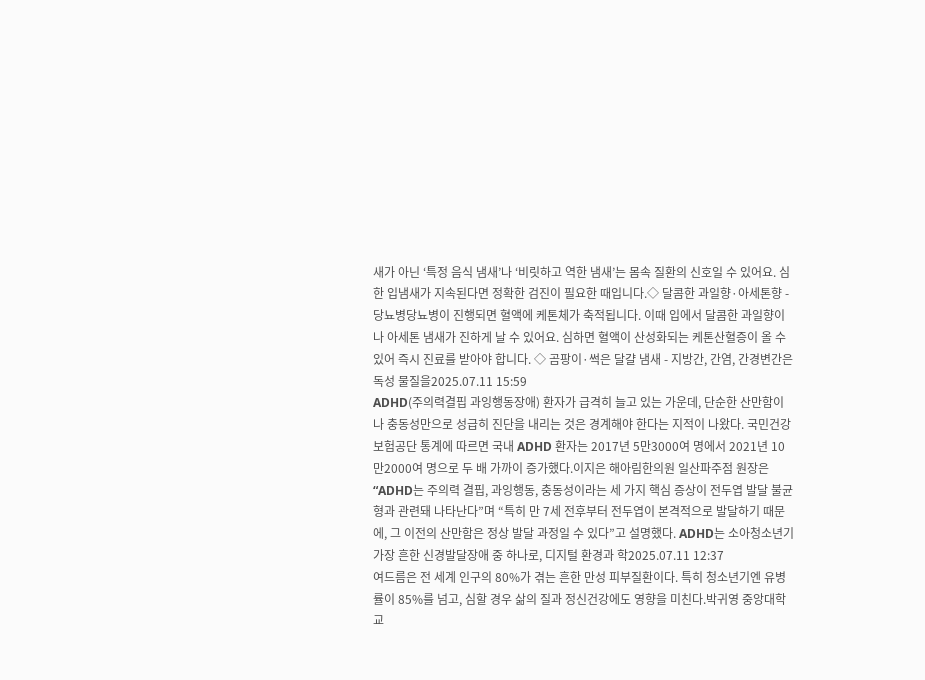새가 아닌 ‘특정 음식 냄새’나 ‘비릿하고 역한 냄새’는 몸속 질환의 신호일 수 있어요. 심한 입냄새가 지속된다면 정확한 검진이 필요한 때입니다.◇ 달콤한 과일향·아세톤향 - 당뇨병당뇨병이 진행되면 혈액에 케톤체가 축적됩니다. 이때 입에서 달콤한 과일향이나 아세톤 냄새가 진하게 날 수 있어요. 심하면 혈액이 산성화되는 케톤산혈증이 올 수 있어 즉시 진료를 받아야 합니다. ◇ 곰팡이·썩은 달걀 냄새 - 지방간, 간염, 간경변간은 독성 물질을2025.07.11 15:59
ADHD(주의력결핍 과잉행동장애) 환자가 급격히 늘고 있는 가운데, 단순한 산만함이나 충동성만으로 성급히 진단을 내리는 것은 경계해야 한다는 지적이 나왔다. 국민건강보험공단 통계에 따르면 국내 ADHD 환자는 2017년 5만3000여 명에서 2021년 10만2000여 명으로 두 배 가까이 증가했다.이지은 해아림한의원 일산파주점 원장은 “ADHD는 주의력 결핍, 과잉행동, 충동성이라는 세 가지 핵심 증상이 전두엽 발달 불균형과 관련돼 나타난다”며 “특히 만 7세 전후부터 전두엽이 본격적으로 발달하기 때문에, 그 이전의 산만함은 정상 발달 과정일 수 있다”고 설명했다. ADHD는 소아청소년기 가장 흔한 신경발달장애 중 하나로, 디지털 환경과 학2025.07.11 12:37
여드름은 전 세계 인구의 80%가 겪는 흔한 만성 피부질환이다. 특히 청소년기엔 유병률이 85%를 넘고, 심할 경우 삶의 질과 정신건강에도 영향을 미친다.박귀영 중앙대학교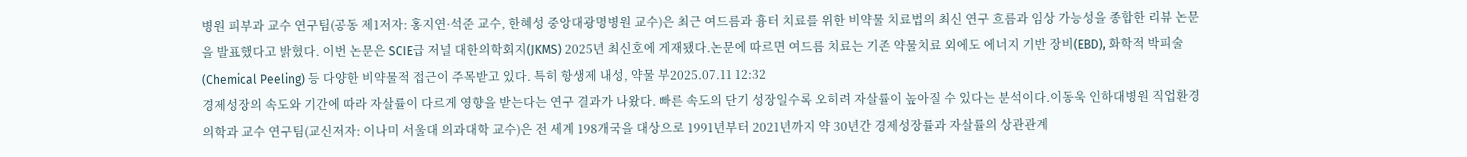병원 피부과 교수 연구팀(공동 제1저자: 홍지연·석준 교수, 한혜성 중앙대광명병원 교수)은 최근 여드름과 흉터 치료를 위한 비약물 치료법의 최신 연구 흐름과 임상 가능성을 종합한 리뷰 논문을 발표했다고 밝혔다. 이번 논문은 SCIE급 저널 대한의학회지(JKMS) 2025년 최신호에 게재됐다.논문에 따르면 여드름 치료는 기존 약물치료 외에도 에너지 기반 장비(EBD), 화학적 박피술(Chemical Peeling) 등 다양한 비약물적 접근이 주목받고 있다. 특히 항생제 내성, 약물 부2025.07.11 12:32
경제성장의 속도와 기간에 따라 자살률이 다르게 영향을 받는다는 연구 결과가 나왔다. 빠른 속도의 단기 성장일수록 오히려 자살률이 높아질 수 있다는 분석이다.이동욱 인하대병원 직업환경의학과 교수 연구팀(교신저자: 이나미 서울대 의과대학 교수)은 전 세계 198개국을 대상으로 1991년부터 2021년까지 약 30년간 경제성장률과 자살률의 상관관계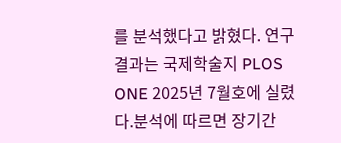를 분석했다고 밝혔다. 연구 결과는 국제학술지 PLOS ONE 2025년 7월호에 실렸다.분석에 따르면 장기간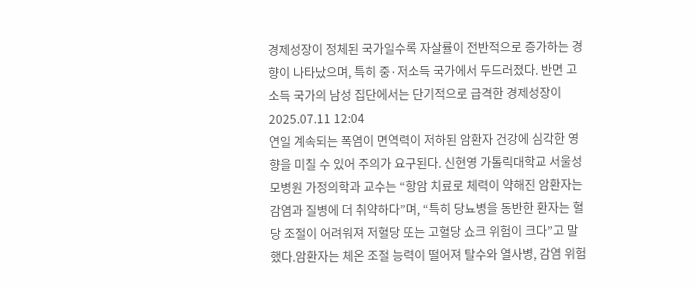경제성장이 정체된 국가일수록 자살률이 전반적으로 증가하는 경향이 나타났으며, 특히 중·저소득 국가에서 두드러졌다. 반면 고소득 국가의 남성 집단에서는 단기적으로 급격한 경제성장이2025.07.11 12:04
연일 계속되는 폭염이 면역력이 저하된 암환자 건강에 심각한 영향을 미칠 수 있어 주의가 요구된다. 신현영 가톨릭대학교 서울성모병원 가정의학과 교수는 “항암 치료로 체력이 약해진 암환자는 감염과 질병에 더 취약하다”며, “특히 당뇨병을 동반한 환자는 혈당 조절이 어려워져 저혈당 또는 고혈당 쇼크 위험이 크다”고 말했다.암환자는 체온 조절 능력이 떨어져 탈수와 열사병, 감염 위험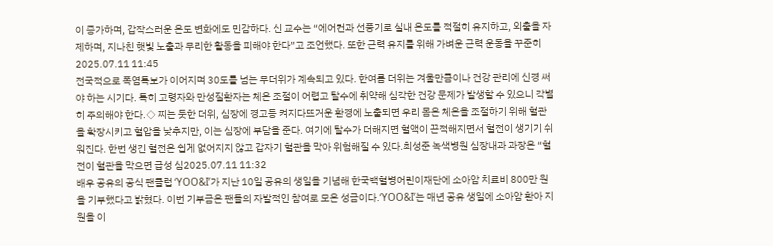이 증가하며, 갑작스러운 온도 변화에도 민감하다. 신 교수는 “에어컨과 선풍기로 실내 온도를 적절히 유지하고, 외출을 자제하며, 지나친 햇빛 노출과 무리한 활동을 피해야 한다”고 조언했다. 또한 근력 유지를 위해 가벼운 근력 운동을 꾸준히2025.07.11 11:45
전국적으로 폭염특보가 이어지며 30도를 넘는 무더위가 계속되고 있다. 한여름 더위는 겨울만큼이나 건강 관리에 신경 써야 하는 시기다. 특히 고령자와 만성질환자는 체온 조절이 어렵고 탈수에 취약해 심각한 건강 문제가 발생할 수 있으니 각별히 주의해야 한다.◇ 찌는 듯한 더위, 심장에 경고등 켜지다뜨거운 환경에 노출되면 우리 몸은 체온을 조절하기 위해 혈관을 확장시키고 혈압을 낮추지만, 이는 심장에 부담을 준다. 여기에 탈수가 더해지면 혈액이 끈적해지면서 혈전이 생기기 쉬워진다. 한번 생긴 혈전은 쉽게 없어지지 않고 갑자기 혈관을 막아 위험해질 수 있다.최성준 녹색병원 심장내과 과장은 “혈전이 혈관을 막으면 급성 심2025.07.11 11:32
배우 공유의 공식 팬클럽 ‘YOO&I’가 지난 10일 공유의 생일을 기념해 한국백혈병어린이재단에 소아암 치료비 800만 원을 기부했다고 밝혔다. 이번 기부금은 팬들의 자발적인 참여로 모은 성금이다.‘YOO&I’는 매년 공유 생일에 소아암 환아 지원을 이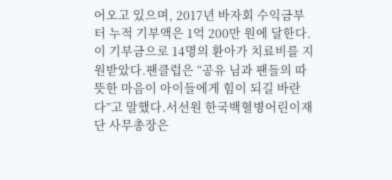어오고 있으며, 2017년 바자회 수익금부터 누적 기부액은 1억 200만 원에 달한다. 이 기부금으로 14명의 환아가 치료비를 지원받았다.팬클럽은 “공유 님과 팬들의 따뜻한 마음이 아이들에게 힘이 되길 바란다”고 말했다.서선원 한국백혈병어린이재단 사무총장은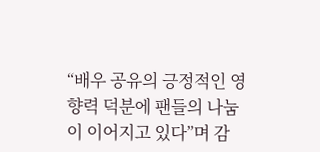“배우 공유의 긍정적인 영향력 덕분에 팬들의 나눔이 이어지고 있다”며 감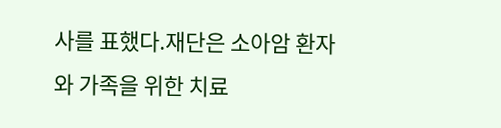사를 표했다.재단은 소아암 환자와 가족을 위한 치료